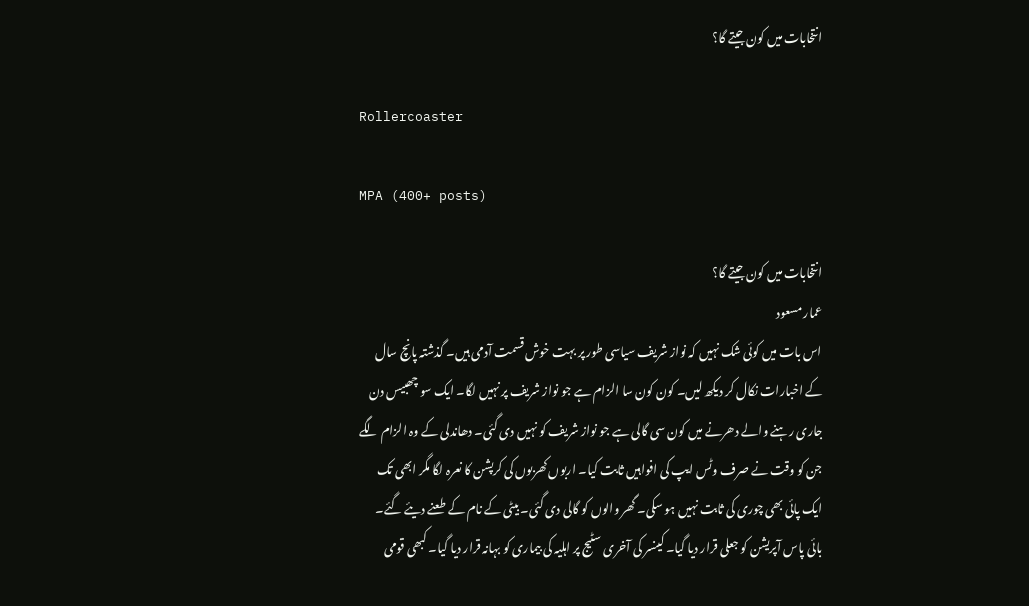انتخابات میں کون جیتے گا؟

Rollercoaster

MPA (400+ posts)

انتخابات میں کون جیتے گا؟
عمار مسعود
اس بات میں کوئی شک نہیں کہ نواز شریف سیاسی طور پر بہت خوش قسمت آدمی ہیں۔ گذشتہ پانچ سال کے اخبارات نکال کر دیکھ لیں۔ کون کون سا الزام ہے جو نواز شریف پر نہیں لگا۔ ایک سو چھبیس دن جاری رہنے والے دھرنے میں کون سی گالی ہے جو نواز شریف کو نہیں دی گئی۔ دھاندلی کے وہ الزام لگے جن کو وقت نے صرف وٹس ایپ کی افواہیں ثابت کیا۔ اربوں کھربوں کی کرپشن کا نعرہ لگا مگر ابھی تک ایک پائی بھی چوری کی ثابت نہیں ہو سکی۔ گھر والوں کو گالی دی گئی۔ بیٹی کے نام کے طعنے دیئے گئے۔ بائی پاس آپریشن کو جعلی قرار دیا گیا۔ کینسر کی آخری سٹیج پر اہلیہ کی بیماری کو بہانہ قرار دیا گیا۔ کبھی قومی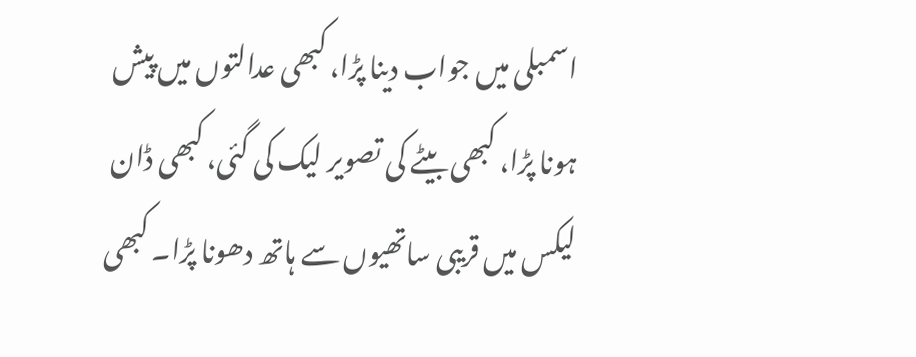اسمبلی میں جواب دینا پڑا، کبھی عدالتوں میں پیش ہونا پڑا، کبھی بیٹے کی تصویر لیک کی گئی، کبھی ڈان لیکس میں قریبی ساتھیوں سے ہاتھ دھونا پڑا۔ کبھی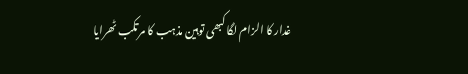غدار کا الزام لگا کبھی توہین مذہب کا مرتکب ٹھرایا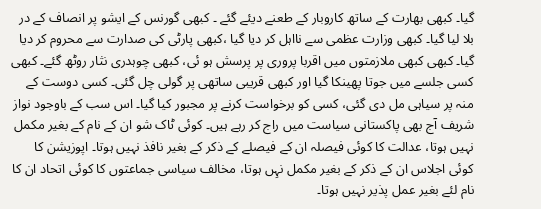گیا۔ کبھی بھارت کے ساتھ کاروبار کے طعنے دیئے گئے ۔ کبھی گورنس کے ایشو پر انصاف کے در بلا لیا گیا۔ کبھی وزارت عظمی سے نااہل کر دیا گیا ،کبھی پارٹی کی صدارت سے محروم کر دیا گیا۔ کبھی کبھی ملازمتوں میں اقربا پروری پر پرسش ہو ئی، کبھی چوہدری نثار روٹھ گئے۔ کبھی کسی جلسے میں جوتا پھینکا گیا اور کبھی قریبی ساتھی پر گولی چل گئی۔ کسی دوست کے منہ پر سیاہی مل دی گئی، کسی کو برخواست کرنے پر مجبور کیا گیا۔ اس سب کے باوجود نواز شریف آج بھی پاکستانی سیاست میں راج کر رہے ہیں۔ کوئی ٹاک شو ان کے نام کے بغیر مکمل نہیں ہوتا، عدالت کا کوئی فیصلہ ان کے فیصلے کے ذکر کے بغیر نافذ نہیں ہوتا۔ اپوزیشن کا کوئی اجلاس ان کے ذکر کے بغیر مکمل نہِں ہوتا، مخالف سیاسی جماعتوں کا کوئی اتحاد ان کا نام لئے بغیر عمل پذیر نہیں ہوتا۔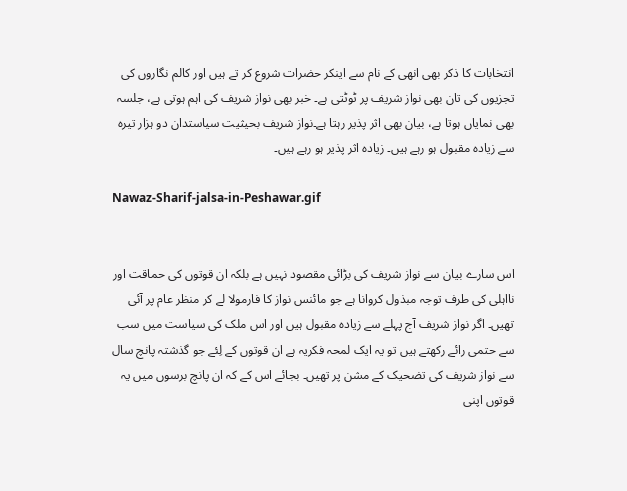انتخابات کا ذکر بھی انھی کے نام سے اینکر حضرات شروع کر تے ہیں اور کالم نگاروں کی تجزیوں کی تان بھی نواز شریف پر ٹوٹتی ہے۔ خبر بھی نواز شریف کی اہم ہوتی ہے، جلسہ بھی نمایاں ہوتا ہے، بیان بھی اثر پذیر رہتا ہے۔نواز شریف بحیثیت سیاستدان دو ہزار تیرہ سے زیادہ مقبول ہو رہے ہیں۔ زیادہ اثر پذیر ہو رہے ہیں۔

Nawaz-Sharif-jalsa-in-Peshawar.gif


اس سارے بیان سے نواز شریف کی بڑائی مقصود نہیں ہے بلکہ ان قوتوں کی حماقت اور نااہلی کی طرف توجہ مبذول کروانا ہے جو مائنس نواز کا فارمولا لے کر منظر عام پر آئی تھیں۔ اگر نواز شریف آج پہلے سے زیادہ مقبول ہیں اور اس ملک کی سیاست میں سب سے حتمی رائے رکھتے ہیں تو یہ ایک لمحہ فکریہ ہے ان قوتوں کے لِئے جو گذشتہ پانچ سال سے نواز شریف کی تضحیک کے مشن پر تھیں۔ بجائے اس کے کہ ان پانچ برسوں میں یہ قوتوں اپنی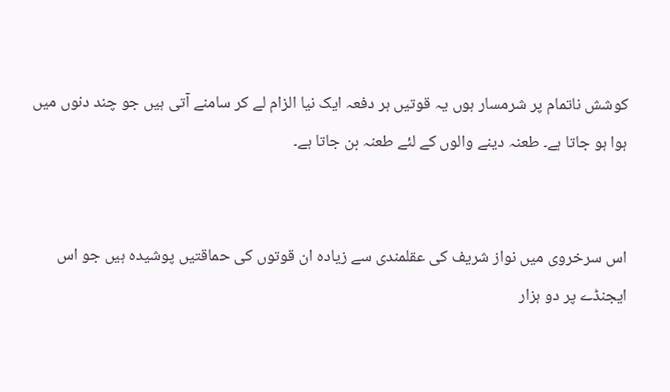کوشش ناتمام پر شرمسار ہوں یہ قوتیں ہر دفعہ ایک نیا الزام لے کر سامنے آتی ہیں جو چند دنوں میں ہوا ہو جاتا ہے۔ طعنہ دینے والوں کے لئے طعنہ بن جاتا ہے۔


اس سرخروی میں نواز شریف کی عقلمندی سے زیادہ ان قوتوں کی حماقتیں پوشیدہ ہیں جو اس ایجنڈے پر دو ہزار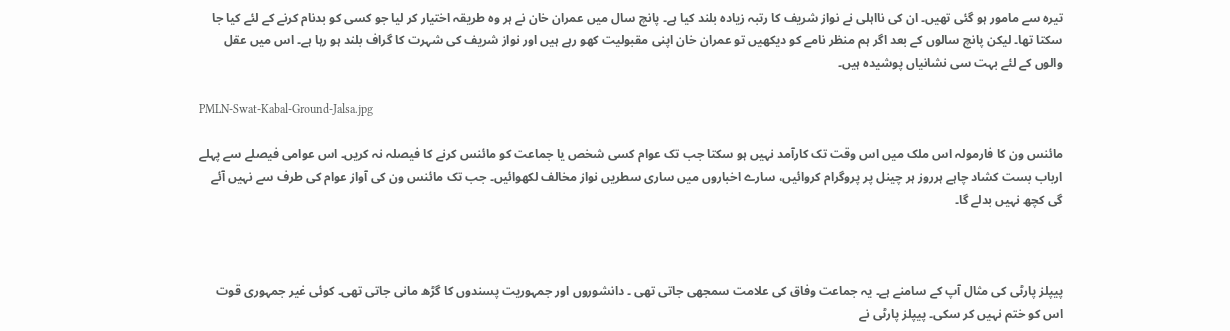تیرہ سے مامور ہو گئی تھیں۔ ان کی نااہلی نے نواز شریف کا رتبہ زیادہ بلند کیا ہے۔ پانچ سال میں عمران خان نے ہر وہ طریقہ اختیار کر لیا جو کسی کو بدنام کرنے کے لئے کیا جا سکتا تھا۔ لیکن پانچ سالوں کے بعد اگر ہم منظر نامے کو دیکھیں تو عمران خان اپنی مقبولیت کھو رہے ہیں اور نواز شریف کی شہرت کا گراف بلند ہو رہا ہے۔ اس میں عقل والوں کے لئے بہت سی نشانیاں پوشیدہ ہیں۔

PMLN-Swat-Kabal-Ground-Jalsa.jpg

مائنس ون کا فارمولہ اس ملک میں اس وقت تک کارآمد نہیں ہو سکتا جب تک عوام کسی شخص یا جماعت کو مائنس کرنے کا فیصلہ نہ کریں۔ اس عوامی فیصلے سے پہلے ارباب بست کشاد چاہے ہرروز ہر چینل پر پروگرام کروائیں، سارے اخباروں میں ساری سطریں نواز مخالف لکھوائیں۔ جب تک مائنس ون کی آواز عوام کی طرف سے نہیں آئے گی کچھ نہیں بدلے گا۔



پیپلز پارٹی کی مثال آپ کے سامنے ہے۔ یہ جماعت وفاق کی علامت سمجھی جاتی تھی ۔ دانشوروں اور جمہوریت پسندوں کا گڑھ مانی جاتی تھی۔ کوئی غیر جمہوری قوت اس کو ختم نہیں کر سکی۔ پیپلز پارٹی نے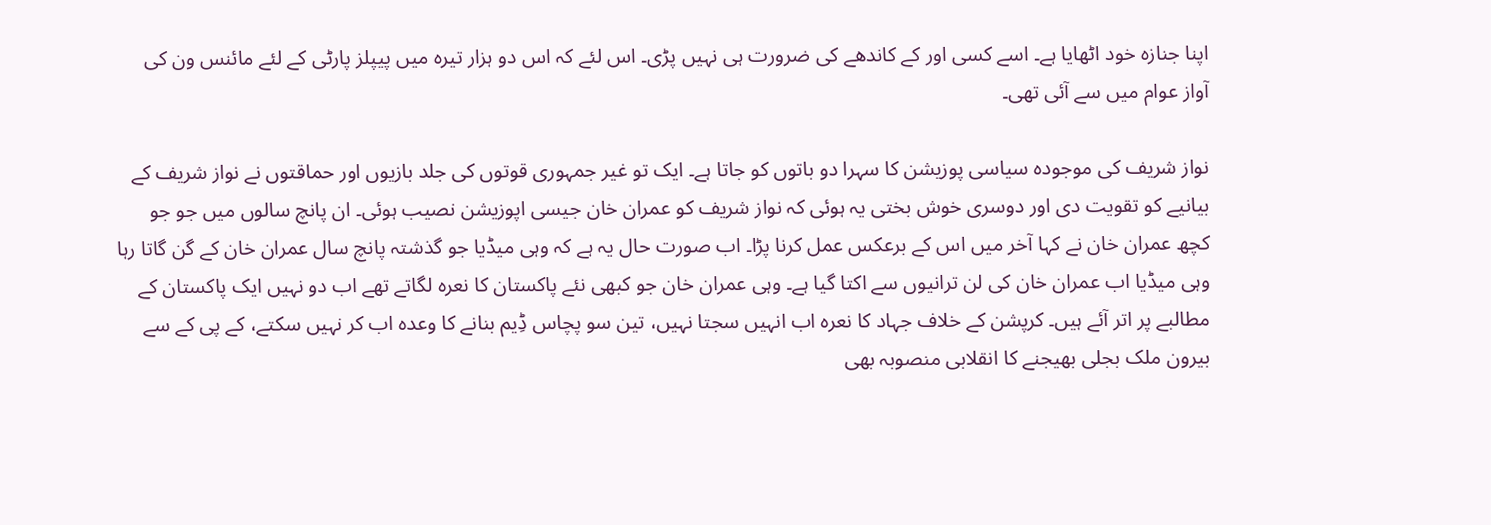اپنا جنازہ خود اٹھایا ہے۔ اسے کسی اور کے کاندھے کی ضرورت ہی نہیں پڑی۔ اس لئے کہ اس دو ہزار تیرہ میں پیپلز پارٹی کے لئے مائنس ون کی آواز عوام میں سے آئی تھی۔

نواز شریف کی موجودہ سیاسی پوزیشن کا سہرا دو باتوں کو جاتا ہے۔ ایک تو غیر جمہوری قوتوں کی جلد بازیوں اور حماقتوں نے نواز شریف کے بیانیے کو تقویت دی اور دوسری خوش بختی یہ ہوئی کہ نواز شریف کو عمران خان جیسی اپوزیشن نصیب ہوئی۔ ان پانچ سالوں میں جو جو کچھ عمران خان نے کہا آخر میں اس کے برعکس عمل کرنا پڑا۔ اب صورت حال یہ ہے کہ وہی میڈیا جو گذشتہ پانچ سال عمران خان کے گن گاتا رہا وہی میڈیا اب عمران خان کی لن ترانیوں سے اکتا گیا ہے۔ وہی عمران خان جو کبھی نئے پاکستان کا نعرہ لگاتے تھے اب دو نہیں ایک پاکستان کے مطالبے پر اتر آئے ہیں۔ کرپشن کے خلاف جہاد کا نعرہ اب انہیں سجتا نہیں، تین سو پچاس ڈِیم بنانے کا وعدہ اب کر نہیں سکتے، کے پی کے سے بیرون ملک بجلی بھیجنے کا انقلابی منصوبہ بھی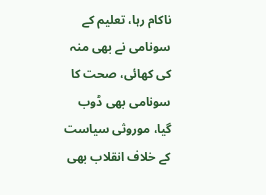ناکام رہا، تعلیم کے سونامی نے بھی منہ کی کھائی، صحت کا سونامی بھی ڈوب گیا، موروثی سیاست کے خلاف انقلاب بھی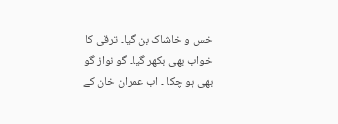خس و خاشاک بن گیا۔ ترقی کا خواب بھی بکھر گیا۔ گو نواز گو بھی ہو چکا ۔ اب عمران خان کے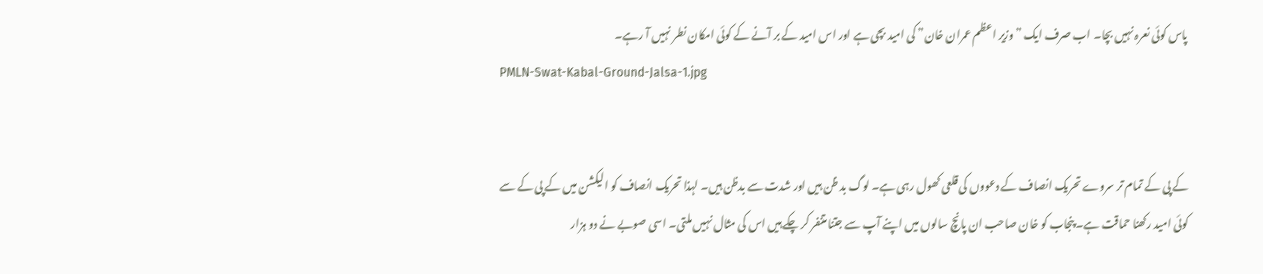پاس کوئی نعرہ نہیں بچا۔ اب صرف ایک ” وزیر اعظم عمران خان” کی امید بچی ہے اور اس امید کے بر آنے کے کوئی امکان نطر نہیں آ رہے۔
PMLN-Swat-Kabal-Ground-Jalsa-1.jpg


کے پی کے تمام تر سروے تحریک انصاف کے دعووں کی قلعی کھول رہی ہے۔ لوگ بد ظن ہیں اور شدت سے بدظن ہیں۔ لہذا تحریک انصاف کو الیکشن میں کے پی کے سے کوئی امید رکھنا حماقت ہے۔ پنجاب کو خان صاحب ان پانچ سالوں میں اپنے آپ سے جتنا متنفر کر چکے ہیں اس کی مثال نہیں ملتی۔ اسی صوبے نے دو ہزار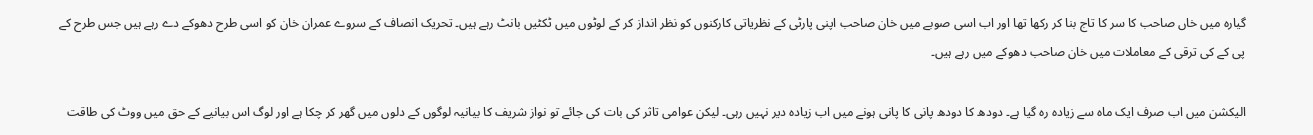گیارہ میں خاں صاحب کا سر کا تاج بنا کر رکھا تھا اور اب اسی صوبے میں خان صاحب اپنی پارٹی کے نظریاتی کارکنوں کو نظر انداز کر کے لوٹوں میں ٹکٹیں بانٹ رہے ہیں۔ تحریک انصاف کے سروے عمران خان کو اسی طرح دھوکے دے رہے ہیں جس طرح کے پی کے کی ترقی کے معاملات میں خان صاحب دھوکے میں رہے ہیں۔

الیکشن میں اب صرف ایک ماہ سے زیادہ رہ گیا ہے۔ دودھ کا دودھ پانی کا پانی ہونے میں اب زیادہ دیر نہیں رہی۔ لیکن عوامی تاثر کی بات کی جائے تو نواز شریف کا بیانیہ لوگوں کے دلوں میں گھر کر چکا ہے اور لوگ اس بیانیے کے حق میں ووٹ کی طاقت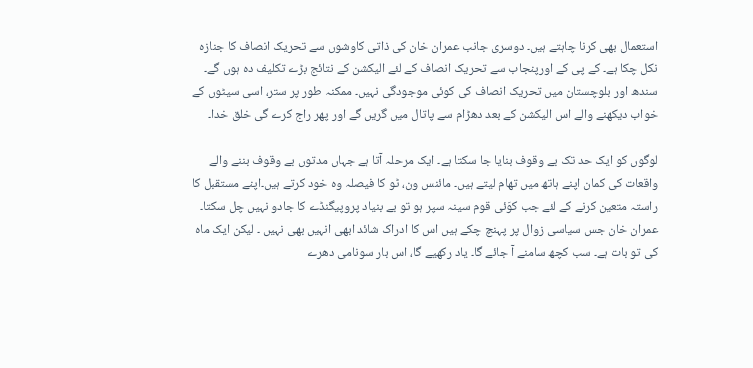استعمال بھی کرنا چاہتے ہیں۔ دوسری جانب عمران خان کی ذاتی کاوشوں سے تحریک انصاف کا جنازہ نکل چکا ہے۔ کے پی کے اورپنجاب سے تحریک انصاف کے لئے الیکشن کے نتائج بڑے تکلیف دہ ہوں گے۔ سندھ اور بلوچستان میں تحریک انصاف کی کوئی موجودگی نہیں۔ ممکنہ طور پر ستر، اسی سیٹوں کے خواب دیکھنے والے اس الیکشن کے بعد دھڑام سے پاتال میں گریں گے اور پھر راج کرے گی خلق خدا۔

لوگوں کو ایک حد تک بے وقوف بنایا جا سکتا ہے۔ ایک مرحلہ آتا ہے جہاں مدتوں بے وقوف بننے والے واقعات کی کمان اپنے ہاتھ میں تھام لیتے ہیں۔ مائنس ون، ٹو کا فیصلہ وہ خود کرتے ہیں۔اپنے مستقبل کا راستہ متعین کرنے کے لئے جب کوَئی قوم سینہ سپر ہو تو بے بنیاد پروپیگنڈے کا جادو نہیں چل سکتا۔ عمران خان جس سیاسی زوال پر پہنچ چکے ہیں اس کا ادراک شائد ابھی انہیں بھی نہیں ۔ لیکن ایک ماہ کی تو بات ہے۔ سب کچھ سامنے آ جائے گا۔ یاد رکھیے گا، اس بار سونامی دھرے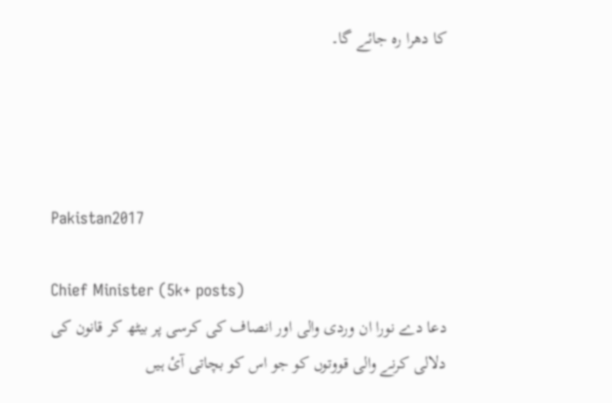کا دھرا رہ جائے گا۔




Pakistan2017

Chief Minister (5k+ posts)
دعا دے نورا ان وردی والی اور انصاف کی کرسی پر بیٹھ کر قانون کی دلالی کرنے والی قووتوں کو جو اس کو بچاتی آئ ہیں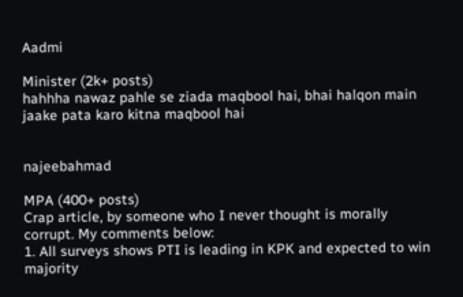Aadmi

Minister (2k+ posts)
hahhha nawaz pahle se ziada maqbool hai, bhai halqon main jaake pata karo kitna maqbool hai


najeebahmad

MPA (400+ posts)
Crap article, by someone who I never thought is morally corrupt. My comments below:
1. All surveys shows PTI is leading in KPK and expected to win majority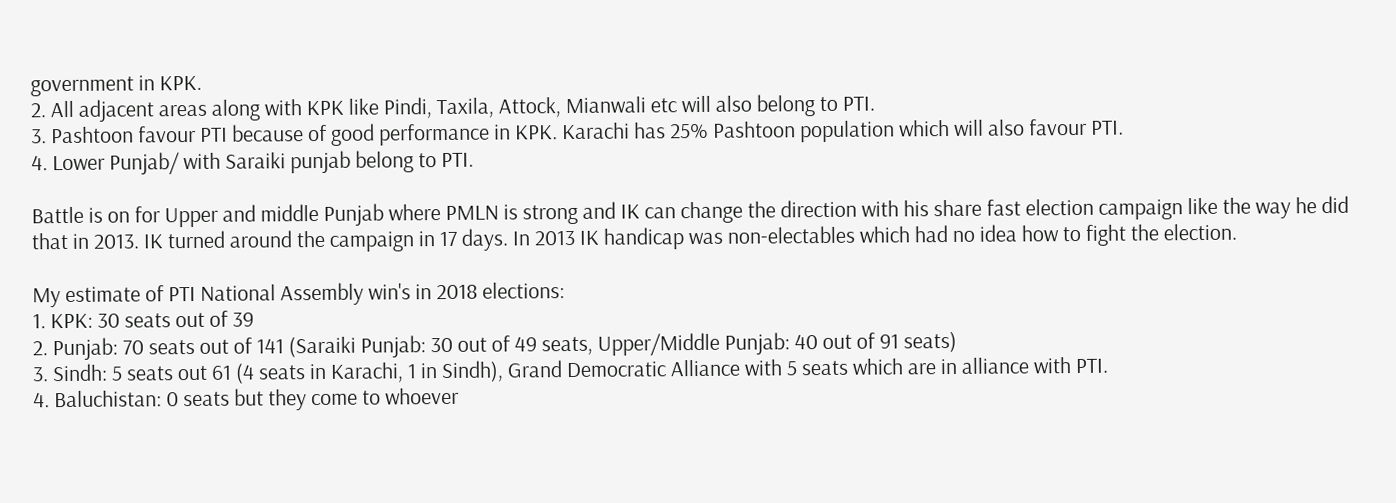government in KPK.
2. All adjacent areas along with KPK like Pindi, Taxila, Attock, Mianwali etc will also belong to PTI.
3. Pashtoon favour PTI because of good performance in KPK. Karachi has 25% Pashtoon population which will also favour PTI.
4. Lower Punjab/ with Saraiki punjab belong to PTI.

Battle is on for Upper and middle Punjab where PMLN is strong and IK can change the direction with his share fast election campaign like the way he did that in 2013. IK turned around the campaign in 17 days. In 2013 IK handicap was non-electables which had no idea how to fight the election.

My estimate of PTI National Assembly win's in 2018 elections:
1. KPK: 30 seats out of 39
2. Punjab: 70 seats out of 141 (Saraiki Punjab: 30 out of 49 seats, Upper/Middle Punjab: 40 out of 91 seats)
3. Sindh: 5 seats out 61 (4 seats in Karachi, 1 in Sindh), Grand Democratic Alliance with 5 seats which are in alliance with PTI.
4. Baluchistan: 0 seats but they come to whoever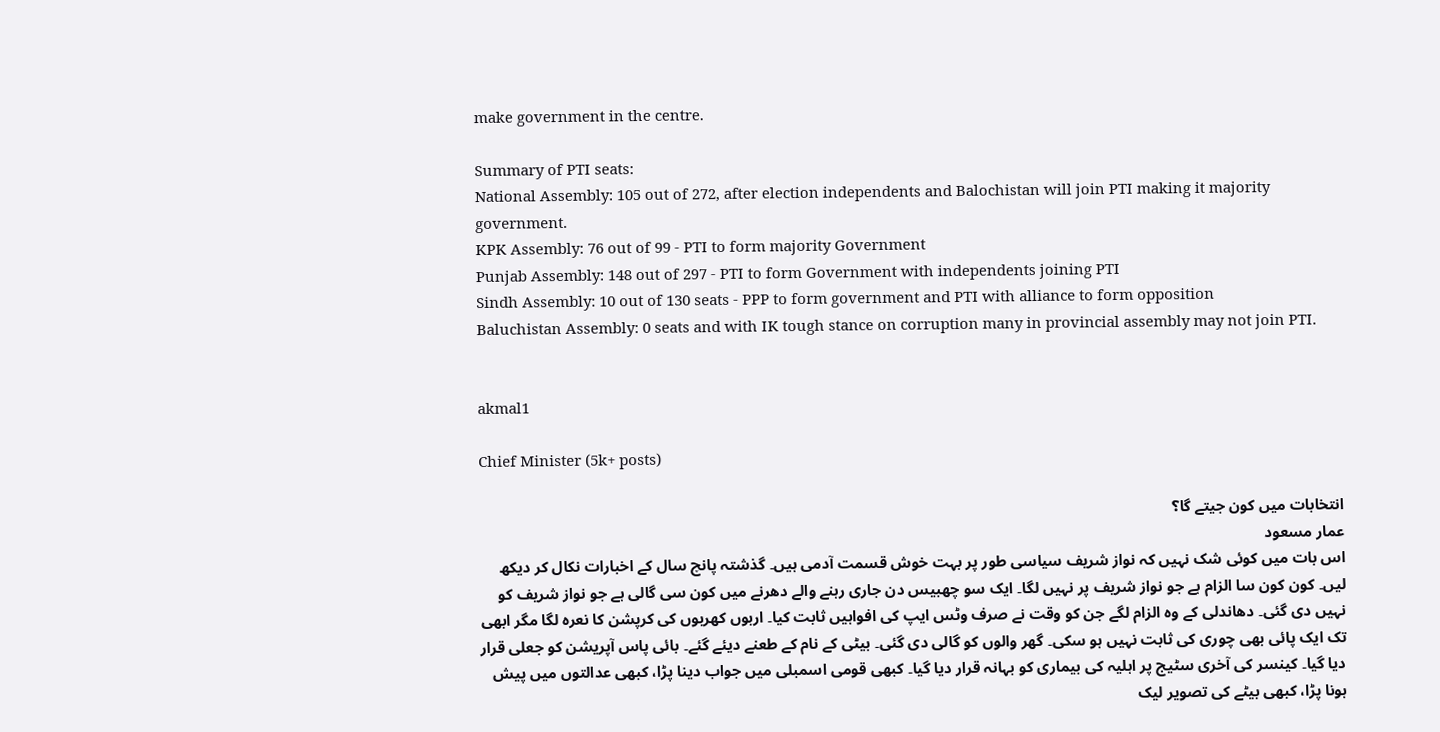make government in the centre.

Summary of PTI seats:
National Assembly: 105 out of 272, after election independents and Balochistan will join PTI making it majority government.
KPK Assembly: 76 out of 99 - PTI to form majority Government
Punjab Assembly: 148 out of 297 - PTI to form Government with independents joining PTI
Sindh Assembly: 10 out of 130 seats - PPP to form government and PTI with alliance to form opposition
Baluchistan Assembly: 0 seats and with IK tough stance on corruption many in provincial assembly may not join PTI.


akmal1

Chief Minister (5k+ posts)

انتخابات میں کون جیتے گا؟
عمار مسعود
اس بات میں کوئی شک نہیں کہ نواز شریف سیاسی طور پر بہت خوش قسمت آدمی ہیں۔ گذشتہ پانچ سال کے اخبارات نکال کر دیکھ لیں۔ کون کون سا الزام ہے جو نواز شریف پر نہیں لگا۔ ایک سو چھبیس دن جاری رہنے والے دھرنے میں کون سی گالی ہے جو نواز شریف کو نہیں دی گئی۔ دھاندلی کے وہ الزام لگے جن کو وقت نے صرف وٹس ایپ کی افواہیں ثابت کیا۔ اربوں کھربوں کی کرپشن کا نعرہ لگا مگر ابھی تک ایک پائی بھی چوری کی ثابت نہیں ہو سکی۔ گھر والوں کو گالی دی گئی۔ بیٹی کے نام کے طعنے دیئے گئے۔ بائی پاس آپریشن کو جعلی قرار دیا گیا۔ کینسر کی آخری سٹیج پر اہلیہ کی بیماری کو بہانہ قرار دیا گیا۔ کبھی قومی اسمبلی میں جواب دینا پڑا، کبھی عدالتوں میں پیش ہونا پڑا، کبھی بیٹے کی تصویر لیک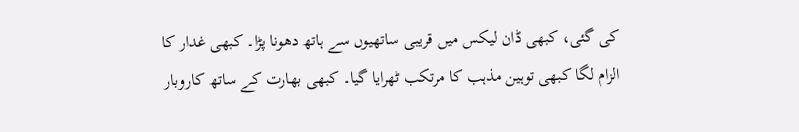کی گئی، کبھی ڈان لیکس میں قریبی ساتھیوں سے ہاتھ دھونا پڑا۔ کبھی غدار کا الزام لگا کبھی توہین مذہب کا مرتکب ٹھرایا گیا۔ کبھی بھارت کے ساتھ کاروبار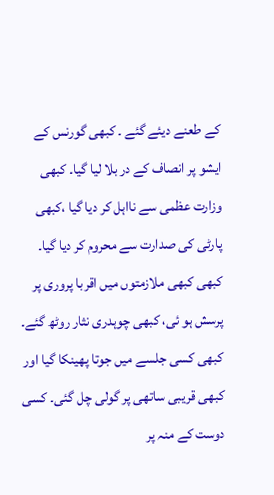کے طعنے دیئے گئے ۔ کبھی گورنس کے ایشو پر انصاف کے در بلا لیا گیا۔ کبھی وزارت عظمی سے نااہل کر دیا گیا ،کبھی پارٹی کی صدارت سے محروم کر دیا گیا۔ کبھی کبھی ملازمتوں میں اقربا پروری پر پرسش ہو ئی، کبھی چوہدری نثار روٹھ گئے۔ کبھی کسی جلسے میں جوتا پھینکا گیا اور کبھی قریبی ساتھی پر گولی چل گئی۔ کسی دوست کے منہ پر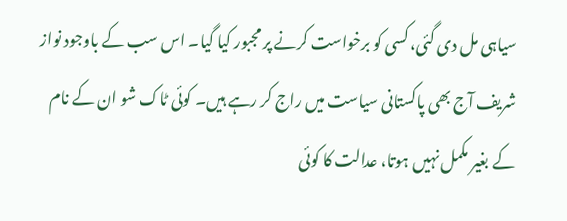سیاہی مل دی گئی، کسی کو برخواست کرنے پر مجبور کیا گیا۔ اس سب کے باوجود نواز شریف آج بھی پاکستانی سیاست میں راج کر رہے ہیں۔ کوئی ٹاک شو ان کے نام کے بغیر مکمل نہیں ہوتا، عدالت کا کوئی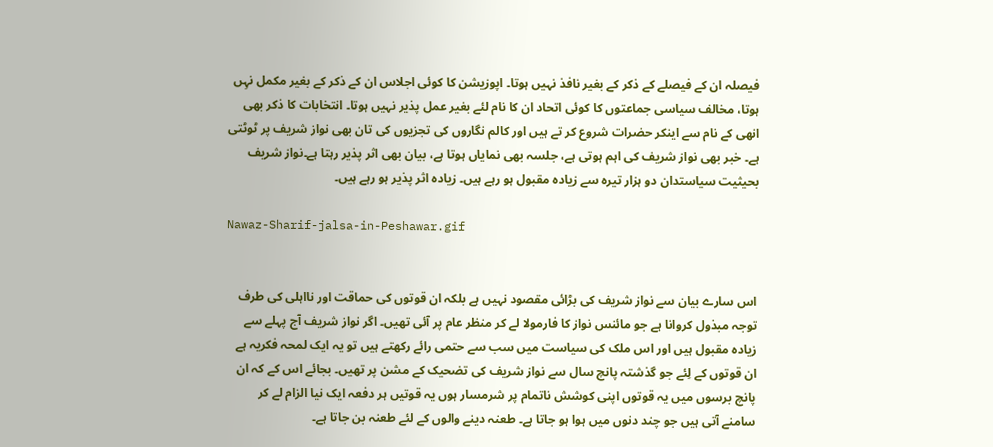فیصلہ ان کے فیصلے کے ذکر کے بغیر نافذ نہیں ہوتا۔ اپوزیشن کا کوئی اجلاس ان کے ذکر کے بغیر مکمل نہِں ہوتا، مخالف سیاسی جماعتوں کا کوئی اتحاد ان کا نام لئے بغیر عمل پذیر نہیں ہوتا۔ انتخابات کا ذکر بھی انھی کے نام سے اینکر حضرات شروع کر تے ہیں اور کالم نگاروں کی تجزیوں کی تان بھی نواز شریف پر ٹوٹتی ہے۔ خبر بھی نواز شریف کی اہم ہوتی ہے، جلسہ بھی نمایاں ہوتا ہے، بیان بھی اثر پذیر رہتا ہے۔نواز شریف بحیثیت سیاستدان دو ہزار تیرہ سے زیادہ مقبول ہو رہے ہیں۔ زیادہ اثر پذیر ہو رہے ہیں۔

Nawaz-Sharif-jalsa-in-Peshawar.gif


اس سارے بیان سے نواز شریف کی بڑائی مقصود نہیں ہے بلکہ ان قوتوں کی حماقت اور نااہلی کی طرف توجہ مبذول کروانا ہے جو مائنس نواز کا فارمولا لے کر منظر عام پر آئی تھیں۔ اگر نواز شریف آج پہلے سے زیادہ مقبول ہیں اور اس ملک کی سیاست میں سب سے حتمی رائے رکھتے ہیں تو یہ ایک لمحہ فکریہ ہے ان قوتوں کے لِئے جو گذشتہ پانچ سال سے نواز شریف کی تضحیک کے مشن پر تھیں۔ بجائے اس کے کہ ان پانچ برسوں میں یہ قوتوں اپنی کوشش ناتمام پر شرمسار ہوں یہ قوتیں ہر دفعہ ایک نیا الزام لے کر سامنے آتی ہیں جو چند دنوں میں ہوا ہو جاتا ہے۔ طعنہ دینے والوں کے لئے طعنہ بن جاتا ہے۔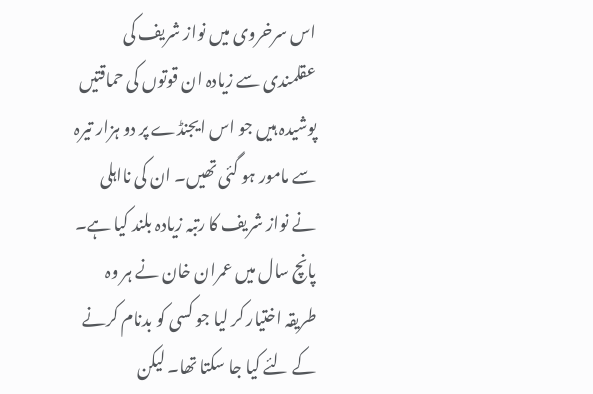اس سرخروی میں نواز شریف کی عقلمندی سے زیادہ ان قوتوں کی حماقتیں پوشیدہ ہیں جو اس ایجنڈے پر دو ہزار تیرہ سے مامور ہو گئی تھیں۔ ان کی نااہلی نے نواز شریف کا رتبہ زیادہ بلند کیا ہے۔ پانچ سال میں عمران خان نے ہر وہ طریقہ اختیار کر لیا جو کسی کو بدنام کرنے کے لئے کیا جا سکتا تھا۔ لیکن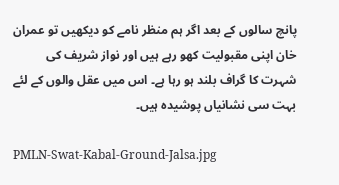پانچ سالوں کے بعد اگر ہم منظر نامے کو دیکھیں تو عمران خان اپنی مقبولیت کھو رہے ہیں اور نواز شریف کی شہرت کا گراف بلند ہو رہا ہے۔ اس میں عقل والوں کے لئے بہت سی نشانیاں پوشیدہ ہیں۔

PMLN-Swat-Kabal-Ground-Jalsa.jpg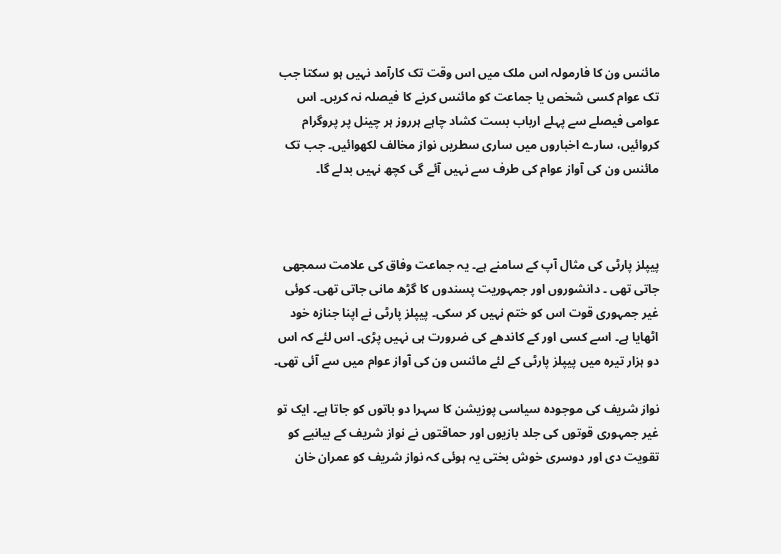مائنس ون کا فارمولہ اس ملک میں اس وقت تک کارآمد نہیں ہو سکتا جب تک عوام کسی شخص یا جماعت کو مائنس کرنے کا فیصلہ نہ کریں۔ اس عوامی فیصلے سے پہلے ارباب بست کشاد چاہے ہرروز ہر چینل پر پروگرام کروائیں، سارے اخباروں میں ساری سطریں نواز مخالف لکھوائیں۔ جب تک مائنس ون کی آواز عوام کی طرف سے نہیں آئے گی کچھ نہیں بدلے گا۔



پیپلز پارٹی کی مثال آپ کے سامنے ہے۔ یہ جماعت وفاق کی علامت سمجھی جاتی تھی ۔ دانشوروں اور جمہوریت پسندوں کا گڑھ مانی جاتی تھی۔ کوئی غیر جمہوری قوت اس کو ختم نہیں کر سکی۔ پیپلز پارٹی نے اپنا جنازہ خود اٹھایا ہے۔ اسے کسی اور کے کاندھے کی ضرورت ہی نہیں پڑی۔ اس لئے کہ اس دو ہزار تیرہ میں پیپلز پارٹی کے لئے مائنس ون کی آواز عوام میں سے آئی تھی۔

نواز شریف کی موجودہ سیاسی پوزیشن کا سہرا دو باتوں کو جاتا ہے۔ ایک تو غیر جمہوری قوتوں کی جلد بازیوں اور حماقتوں نے نواز شریف کے بیانیے کو تقویت دی اور دوسری خوش بختی یہ ہوئی کہ نواز شریف کو عمران خان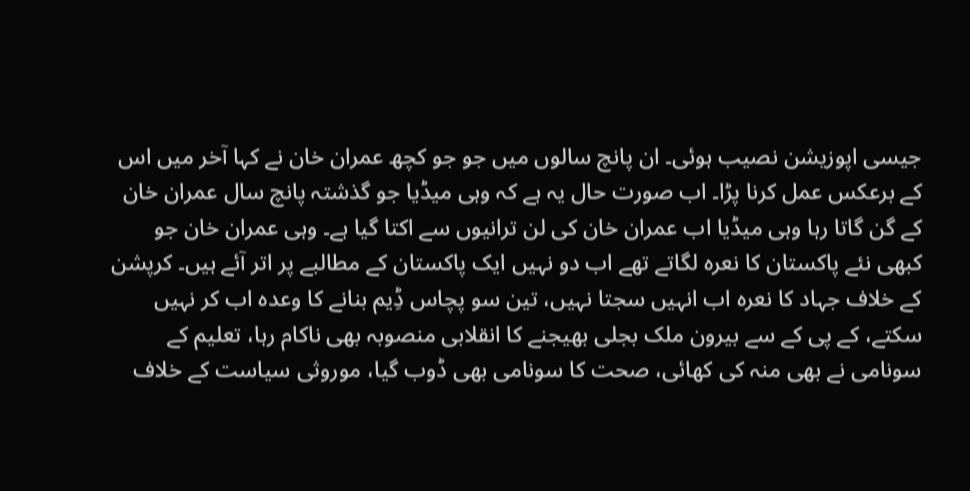جیسی اپوزیشن نصیب ہوئی۔ ان پانچ سالوں میں جو جو کچھ عمران خان نے کہا آخر میں اس کے برعکس عمل کرنا پڑا۔ اب صورت حال یہ ہے کہ وہی میڈیا جو گذشتہ پانچ سال عمران خان کے گن گاتا رہا وہی میڈیا اب عمران خان کی لن ترانیوں سے اکتا گیا ہے۔ وہی عمران خان جو کبھی نئے پاکستان کا نعرہ لگاتے تھے اب دو نہیں ایک پاکستان کے مطالبے پر اتر آئے ہیں۔ کرپشن کے خلاف جہاد کا نعرہ اب انہیں سجتا نہیں، تین سو پچاس ڈِیم بنانے کا وعدہ اب کر نہیں سکتے، کے پی کے سے بیرون ملک بجلی بھیجنے کا انقلابی منصوبہ بھی ناکام رہا، تعلیم کے سونامی نے بھی منہ کی کھائی، صحت کا سونامی بھی ڈوب گیا، موروثی سیاست کے خلاف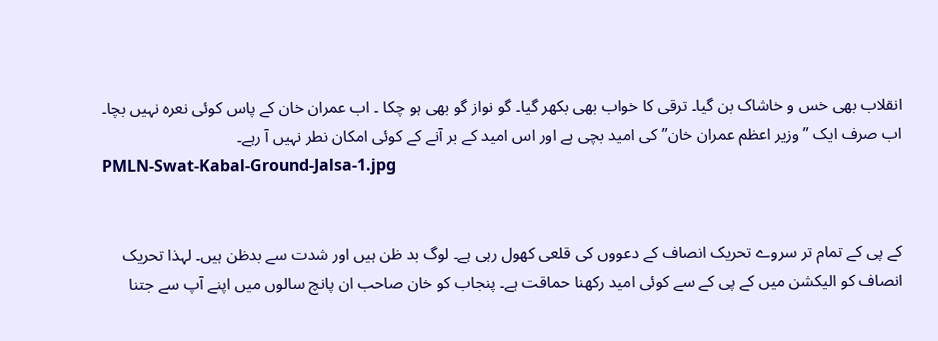انقلاب بھی خس و خاشاک بن گیا۔ ترقی کا خواب بھی بکھر گیا۔ گو نواز گو بھی ہو چکا ۔ اب عمران خان کے پاس کوئی نعرہ نہیں بچا۔ اب صرف ایک ” وزیر اعظم عمران خان” کی امید بچی ہے اور اس امید کے بر آنے کے کوئی امکان نطر نہیں آ رہے۔
PMLN-Swat-Kabal-Ground-Jalsa-1.jpg


کے پی کے تمام تر سروے تحریک انصاف کے دعووں کی قلعی کھول رہی ہے۔ لوگ بد ظن ہیں اور شدت سے بدظن ہیں۔ لہذا تحریک انصاف کو الیکشن میں کے پی کے سے کوئی امید رکھنا حماقت ہے۔ پنجاب کو خان صاحب ان پانچ سالوں میں اپنے آپ سے جتنا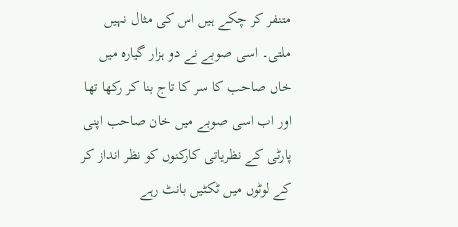متنفر کر چکے ہیں اس کی مثال نہیں ملتی۔ اسی صوبے نے دو ہزار گیارہ میں خاں صاحب کا سر کا تاج بنا کر رکھا تھا اور اب اسی صوبے میں خان صاحب اپنی پارٹی کے نظریاتی کارکنوں کو نظر انداز کر کے لوٹوں میں ٹکٹیں بانٹ رہے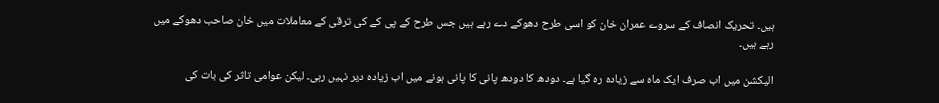ہیں۔ تحریک انصاف کے سروے عمران خان کو اسی طرح دھوکے دے رہے ہیں جس طرح کے پی کے کی ترقی کے معاملات میں خان صاحب دھوکے میں رہے ہیں۔

الیکشن میں اب صرف ایک ماہ سے زیادہ رہ گیا ہے۔ دودھ کا دودھ پانی کا پانی ہونے میں اب زیادہ دیر نہیں رہی۔ لیکن عوامی تاثر کی بات کی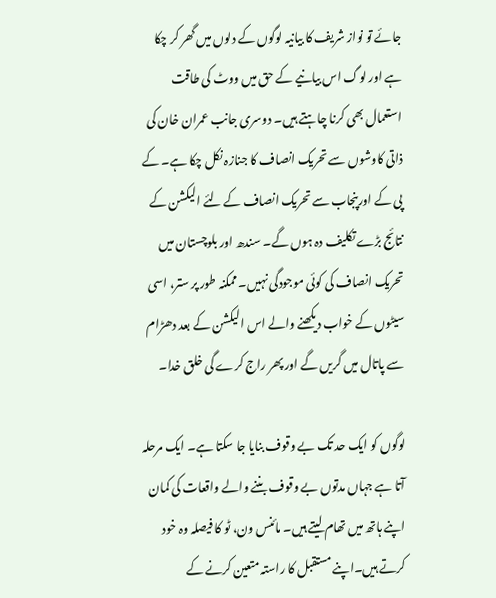جائے تو نواز شریف کا بیانیہ لوگوں کے دلوں میں گھر کر چکا ہے اور لوگ اس بیانیے کے حق میں ووٹ کی طاقت استعمال بھی کرنا چاہتے ہیں۔ دوسری جانب عمران خان کی ذاتی کاوشوں سے تحریک انصاف کا جنازہ نکل چکا ہے۔ کے پی کے اورپنجاب سے تحریک انصاف کے لئے الیکشن کے نتائج بڑے تکلیف دہ ہوں گے۔ سندھ اور بلوچستان میں تحریک انصاف کی کوئی موجودگی نہیں۔ ممکنہ طور پر ستر، اسی سیٹوں کے خواب دیکھنے والے اس الیکشن کے بعد دھڑام سے پاتال میں گریں گے اور پھر راج کرے گی خلق خدا۔

لوگوں کو ایک حد تک بے وقوف بنایا جا سکتا ہے۔ ایک مرحلہ آتا ہے جہاں مدتوں بے وقوف بننے والے واقعات کی کمان اپنے ہاتھ میں تھام لیتے ہیں۔ مائنس ون، ٹو کا فیصلہ وہ خود کرتے ہیں۔اپنے مستقبل کا راستہ متعین کرنے کے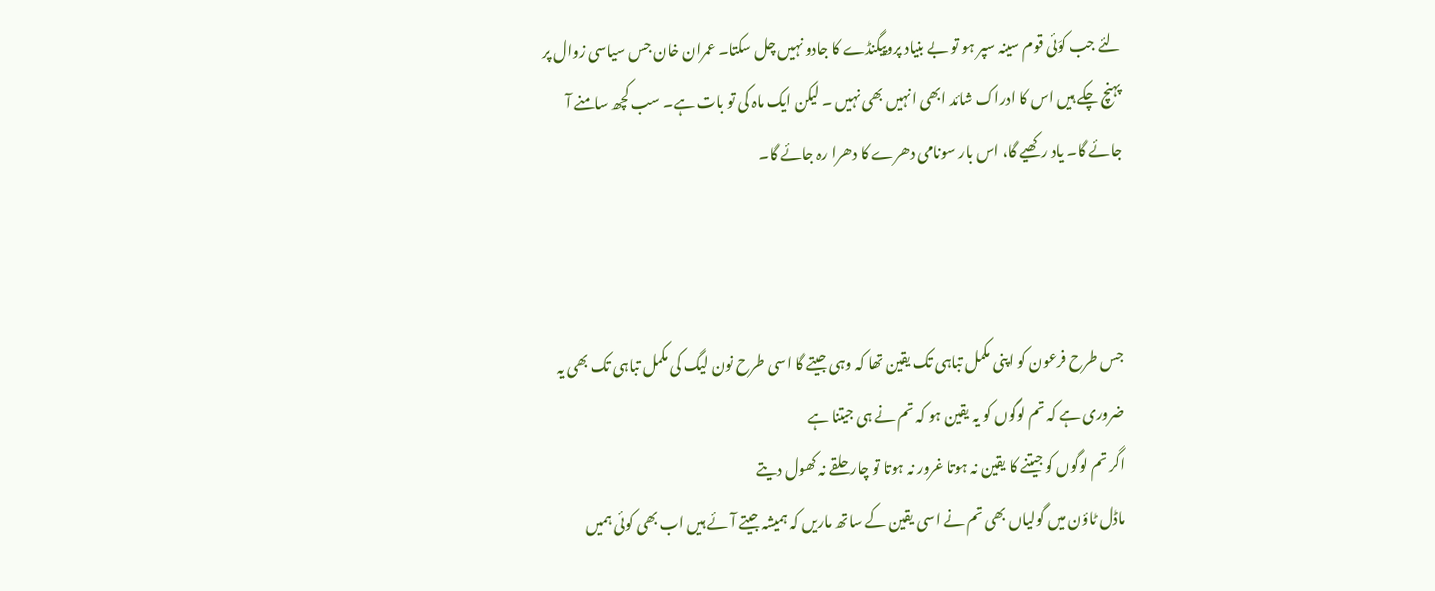لئے جب کوَئی قوم سینہ سپر ہو تو بے بنیاد پروپیگنڈے کا جادو نہیں چل سکتا۔ عمران خان جس سیاسی زوال پر پہنچ چکے ہیں اس کا ادراک شائد ابھی انہیں بھی نہیں ۔ لیکن ایک ماہ کی تو بات ہے۔ سب کچھ سامنے آ جائے گا۔ یاد رکھیے گا، اس بار سونامی دھرے کا دھرا رہ جائے گا۔



جس طرح فرعون کو اپنی مکمل تباہی تک یقین تھا کہ وہی جیتے گا اسی طرح نون لیگ کی مکمل تباہی تک بھی یہ ضروری ہے کہ تم لوگوں کو یہ یقین ہو کہ تم نے ہی جیتنا ہے
اگر تم لوگوں کو جیتنے کا یقین نہ ہوتا غرور نہ ہوتا تو چار حلقے نہ کھول دیتے
ماڈل ٹاؤن میں گولیاں بھی تم نے اسی یقین کے ساتھ ماریں کہ ہمیشہ جیتے آئے ہیں اب بھی کوئی ہمیں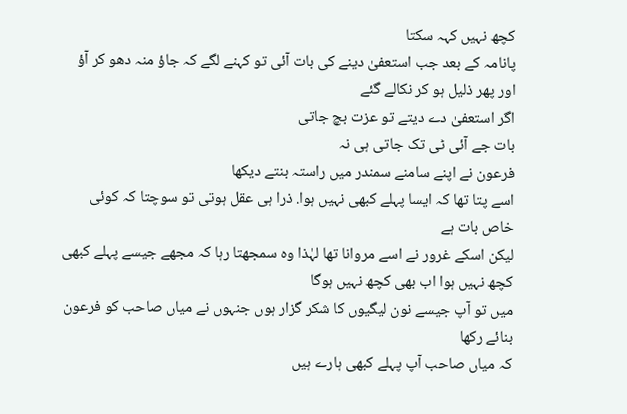کچھ نہیں کہہ سکتا
پانامہ کے بعد جب استعفیٰ دینے کی بات آئی تو کہنے لگے کہ جاؤ منہ دھو کر آؤ
اور پھر ذلیل ہو کر نکالے گئے
اگر استعفیٰ دے دیتے تو عزت بچ جاتی
بات جے آئی ٹی تک جاتی ہی نہ
فرعون نے اپنے سامنے سمندر میں راستہ بنتے دیکھا
اسے پتا تھا کہ ایسا پہلے کبھی نہیں ہوا. ذرا ہی عقل ہوتی تو سوچتا کہ کوئی خاص بات ہے
لیکن اسکے غرور نے اسے مروانا تھا لہٰذا وہ سمجھتا رہا کہ مجھے جیسے پہلے کبھی کچھ نہیں ہوا اب بھی کچھ نہیں ہوگا
میں تو آپ جیسے نون لیگیوں کا شکر گزار ہوں جنہوں نے میاں صاحب کو فرعون بنائے رکھا
کہ میاں صاحب آپ پہلے کبھی ہارے ہیں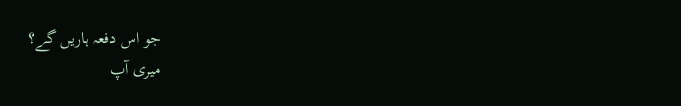جو اس دفعہ ہاریں گے؟
میری آپ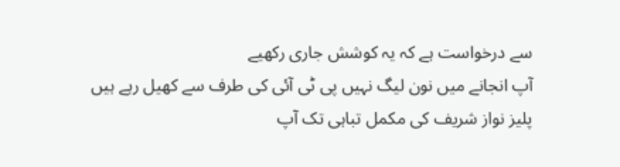سے درخواست ہے کہ یہ کوشش جاری رکھیے
آپ انجانے میں نون لیگ نہیں پی ٹی آئی کی طرف سے کھیل رہے ہیں
پلیز نواز شریف کی مکمل تباہی تک آپ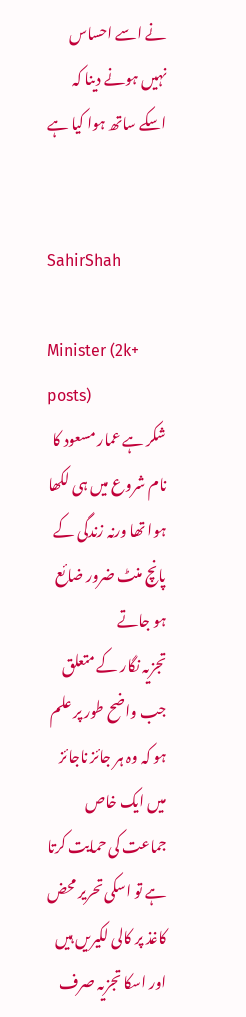نے اسے احساس نہیں ہونے دینا کہ اسکے ساتھ ہوا کیا ہے


SahirShah

Minister (2k+ posts)
شکر ہے عمار مسعود کا نام شروع میں ہی لکھا ہوا تھا ورنہ زندگی کے پانچ منٹ ضرور ضائع ہو جاتے
تجزیہ نگار کے متعلق جب واضح طور پر علم ہو کہ وہ ہر جائز ناجائز میں ایک خاص جماعت کی حمایت کرتا ہے تو اسکی تحریر محض کاغذ پر کالی لکیریں ہیں اور اسکا تجزیہ صرف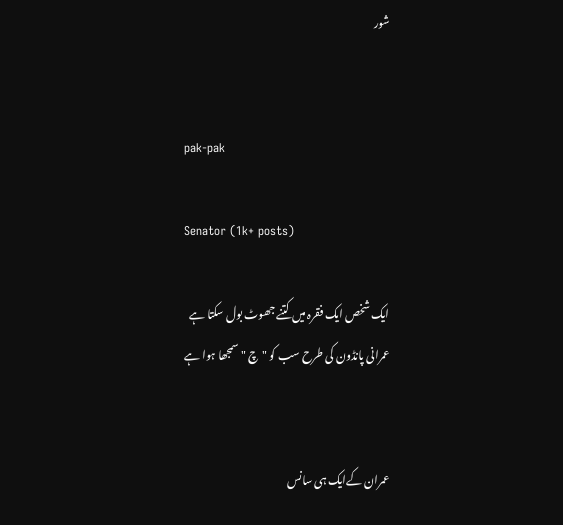شور


pak-pak

Senator (1k+ posts)

ایک شخص ایک فقرہ میں کتنے جھوٹ بول سکتا ہے
عمرانی پانڈون کی طرح سب کو "چ " سمجھا ہوا ہے


عمران کےایک ہی سانس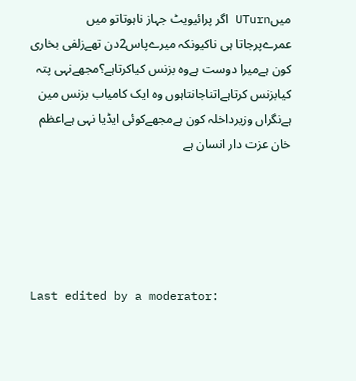میںUTurn اگر پرائیویٹ جہاز ناہوتاتو میں عمرےپرجاتا ہی ناکیونکہ میرےپاس2دن تھےزلفی بخاری کون ہےمیرا دوست ہےوہ بزنس کیاکرتاہے؟مجھےنہی پتہ کیابزنس کرتاہےاتناجانتاہوں وہ ایک کامیاب بزنس مین ہےنگراں وزیرداخلہ کون ہےمجھےکوئی ایڈیا نہی ہےاعظم خان عزت دار انسان ہے





Last edited by a moderator: